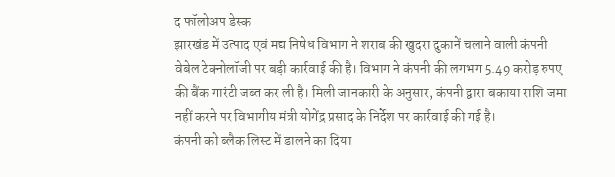द फॉलोअप डेस्क
झारखंड में उत्पाद एवं मद्य निषेध विभाग ने शराब की खुदरा दुकानें चलाने वाली कंपनी वेबेल टेक्नोलॉजी पर बड़ी कार्रवाई की है। विभाग ने कंपनी की लगभग 5.49 करोड़ रुपए की बैंक गारंटी जब्त कर ली है। मिली जानकारी के अनुसार, कंपनी द्वारा बकाया राशि जमा नहीं करने पर विभागीय मंत्री योगेंद्र प्रसाद के निर्देश पर कार्रवाई की गई है।
कंपनी को ब्लैक लिस्ट में डालने का दिया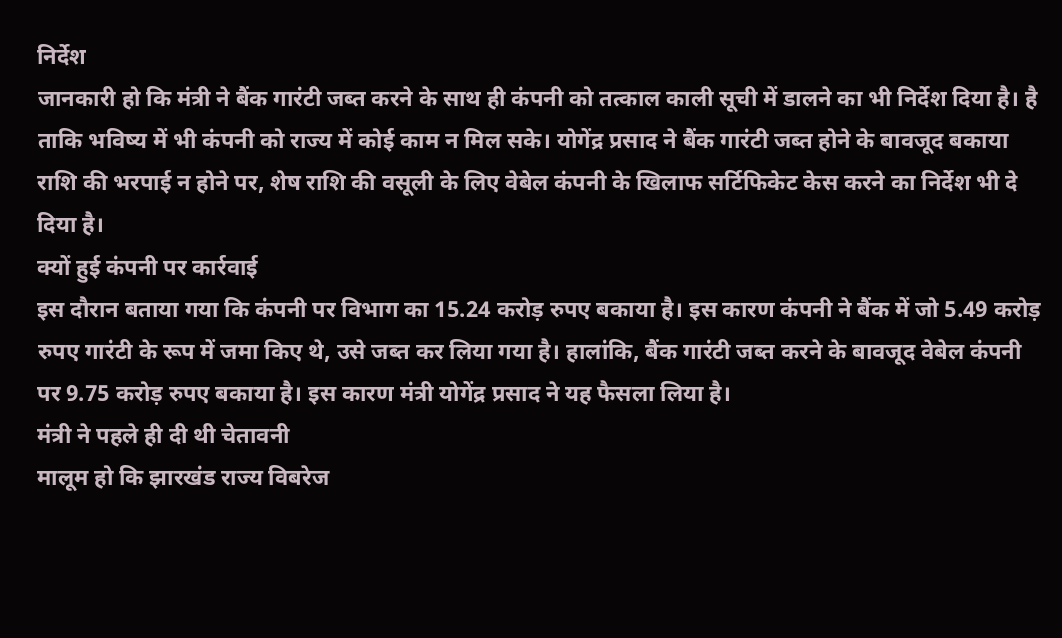निर्देश
जानकारी हो कि मंत्री ने बैंक गारंटी जब्त करने के साथ ही कंपनी को तत्काल काली सूची में डालने का भी निर्देश दिया है। है ताकि भविष्य में भी कंपनी को राज्य में कोई काम न मिल सके। योगेंद्र प्रसाद ने बैंक गारंटी जब्त होने के बावजूद बकाया राशि की भरपाई न होने पर, शेष राशि की वसूली के लिए वेबेल कंपनी के खिलाफ सर्टिफिकेट केस करने का निर्देश भी दे दिया है।
क्यों हुई कंपनी पर कार्रवाई
इस दौरान बताया गया कि कंपनी पर विभाग का 15.24 करोड़ रुपए बकाया है। इस कारण कंपनी ने बैंक में जो 5.49 करोड़ रुपए गारंटी के रूप में जमा किए थे, उसे जब्त कर लिया गया है। हालांकि, बैंक गारंटी जब्त करने के बावजूद वेबेल कंपनी पर 9.75 करोड़ रुपए बकाया है। इस कारण मंत्री योगेंद्र प्रसाद ने यह फैसला लिया है।
मंत्री ने पहले ही दी थी चेतावनी
मालूम हो कि झारखंड राज्य विबरेज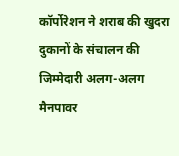कॉर्पोरेशन ने शराब की खुदरा दुकानों के संचालन की जिम्मेदारी अलग-अलग मैनपावर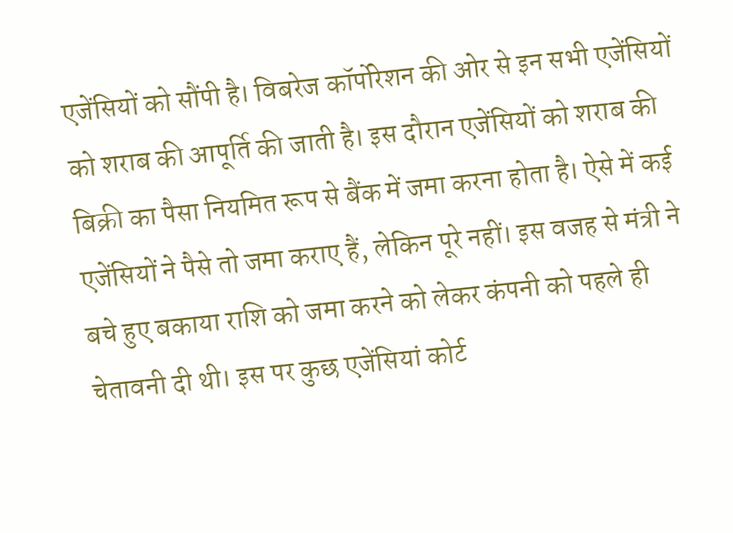एजेंसियों को सौंपी है। विबरेज कॉर्पोरेशन की ओर से इन सभी एजेंसियों को शराब की आपूर्ति की जाती है। इस दौरान एजेंसियों को शराब की बिक्री का पैसा नियमित रूप से बैंक में जमा करना होता है। ऐसे में कई एजेंसियों ने पैसे तो जमा कराए हैं, लेकिन पूरे नहीं। इस वजह से मंत्री ने बचे हुए बकाया राशि को जमा करने को लेकर कंपनी को पहले ही चेतावनी दी थी। इस पर कुछ एजेंसियां कोर्ट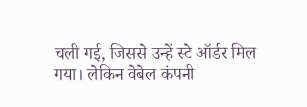चली गई, जिससे उन्हें स्टे ऑर्डर मिल गया। लेकिन वेबेल कंपनी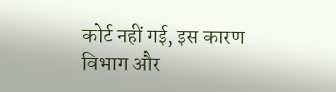कोर्ट नहीं गई, इस कारण विभाग और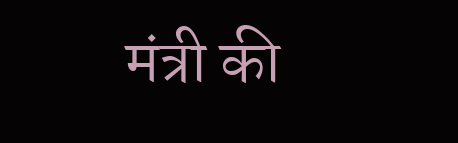मंत्री की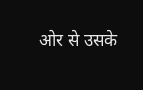ओर से उसके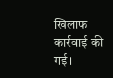खिलाफ कार्रवाई की गई।